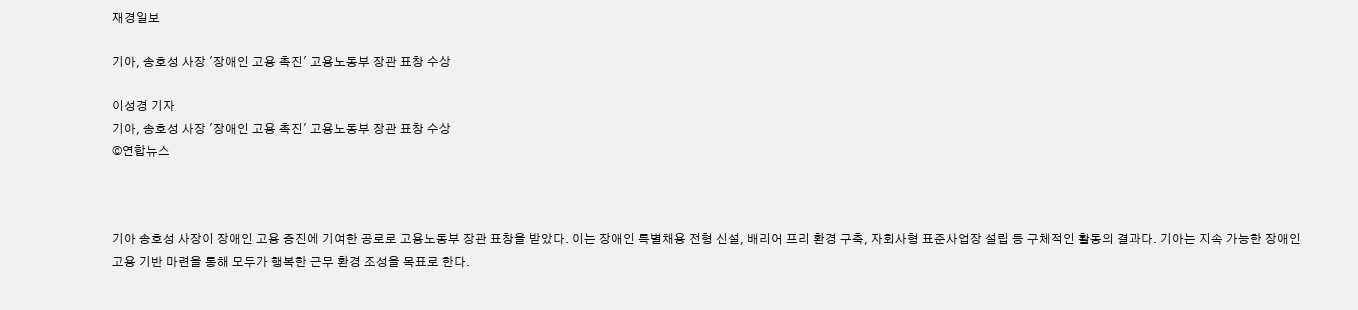재경일보

기아, 송호성 사장 '장애인 고용 촉진' 고용노동부 장관 표창 수상

이성경 기자
기아, 송호성 사장 '장애인 고용 촉진' 고용노동부 장관 표창 수상
©연합뉴스



기아 송호성 사장이 장애인 고용 증진에 기여한 공로로 고용노동부 장관 표창을 받았다. 이는 장애인 특별채용 전형 신설, 배리어 프리 환경 구축, 자회사형 표준사업장 설립 등 구체적인 활동의 결과다. 기아는 지속 가능한 장애인 고용 기반 마련을 통해 모두가 행복한 근무 환경 조성을 목표로 한다.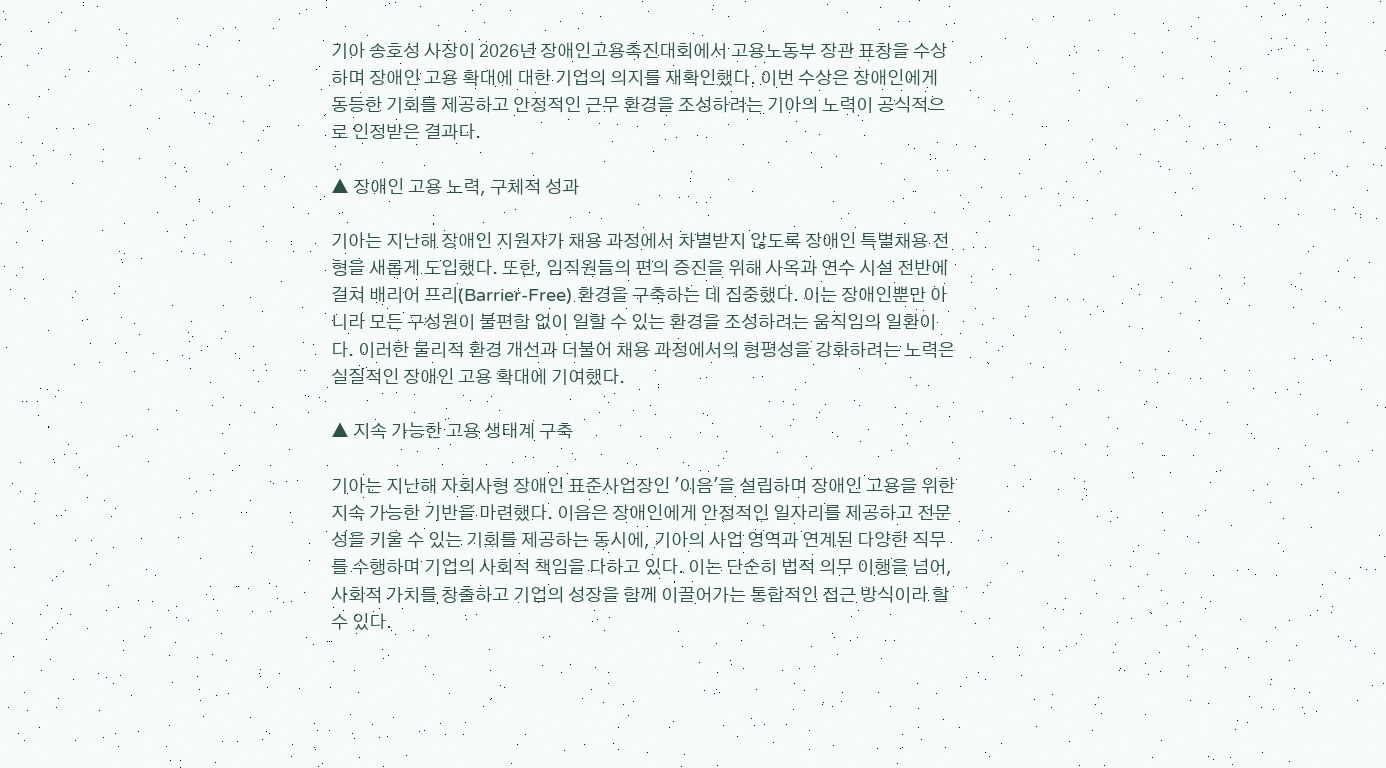기아 송호성 사장이 2026년 장애인고용촉진대회에서 고용노동부 장관 표창을 수상하며 장애인 고용 확대에 대한 기업의 의지를 재확인했다. 이번 수상은 장애인에게 동등한 기회를 제공하고 안정적인 근무 환경을 조성하려는 기아의 노력이 공식적으로 인정받은 결과다.

▲ 장애인 고용 노력, 구체적 성과

기아는 지난해 장애인 지원자가 채용 과정에서 차별받지 않도록 장애인 특별채용 전형을 새롭게 도입했다. 또한, 임직원들의 편의 증진을 위해 사옥과 연수 시설 전반에 걸쳐 배리어 프리(Barrier-Free) 환경을 구축하는 데 집중했다. 이는 장애인뿐만 아니라 모든 구성원이 불편함 없이 일할 수 있는 환경을 조성하려는 움직임의 일환이다. 이러한 물리적 환경 개선과 더불어 채용 과정에서의 형평성을 강화하려는 노력은 실질적인 장애인 고용 확대에 기여했다.

▲ 지속 가능한 고용 생태계 구축

기아는 지난해 자회사형 장애인 표준사업장인 '이음'을 설립하며 장애인 고용을 위한 지속 가능한 기반을 마련했다. 이음은 장애인에게 안정적인 일자리를 제공하고 전문성을 키울 수 있는 기회를 제공하는 동시에, 기아의 사업 영역과 연계된 다양한 직무를 수행하며 기업의 사회적 책임을 다하고 있다. 이는 단순히 법적 의무 이행을 넘어, 사회적 가치를 창출하고 기업의 성장을 함께 이끌어가는 통합적인 접근 방식이라 할 수 있다.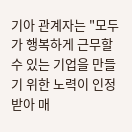기아 관계자는 "모두가 행복하게 근무할 수 있는 기업을 만들기 위한 노력이 인정받아 매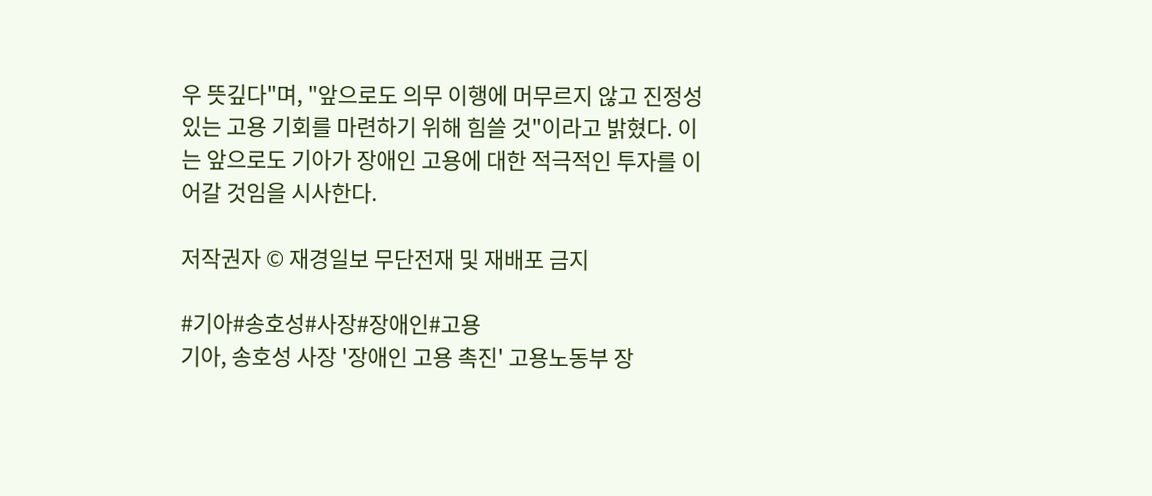우 뜻깊다"며, "앞으로도 의무 이행에 머무르지 않고 진정성 있는 고용 기회를 마련하기 위해 힘쓸 것"이라고 밝혔다. 이는 앞으로도 기아가 장애인 고용에 대한 적극적인 투자를 이어갈 것임을 시사한다.

저작권자 © 재경일보 무단전재 및 재배포 금지

#기아#송호성#사장#장애인#고용
기아, 송호성 사장 '장애인 고용 촉진' 고용노동부 장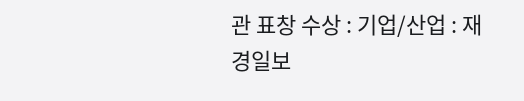관 표창 수상 : 기업/산업 : 재경일보